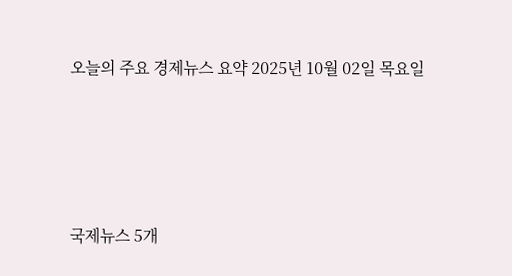오늘의 주요 경제뉴스 요약 2025년 10월 02일 목요일





국제뉴스 5개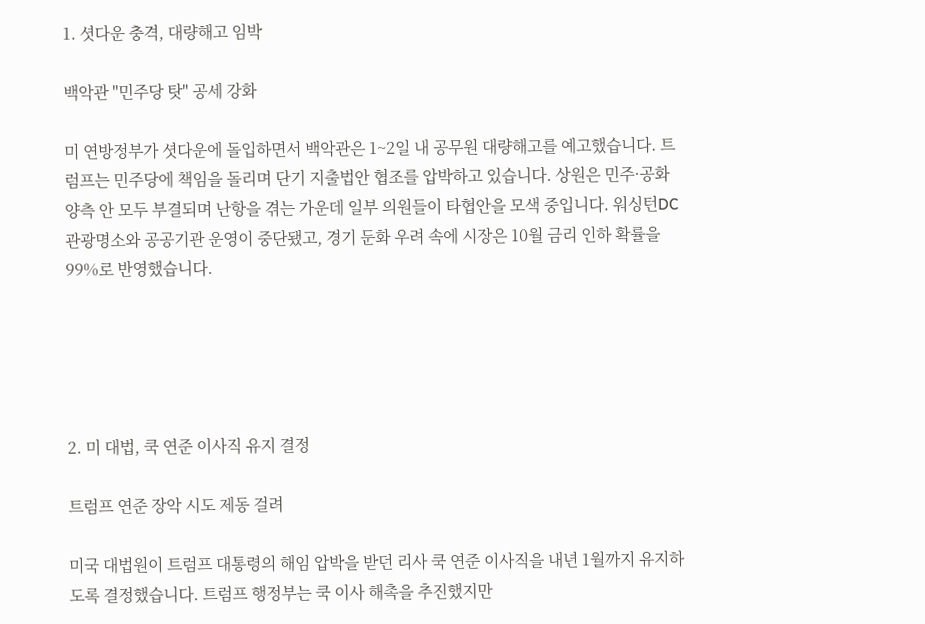1. 셧다운 충격, 대량해고 임박

백악관 "민주당 탓" 공세 강화

미 연방정부가 셧다운에 돌입하면서 백악관은 1~2일 내 공무원 대량해고를 예고했습니다. 트럼프는 민주당에 책임을 돌리며 단기 지출법안 협조를 압박하고 있습니다. 상원은 민주·공화 양측 안 모두 부결되며 난항을 겪는 가운데 일부 의원들이 타협안을 모색 중입니다. 워싱턴DC 관광명소와 공공기관 운영이 중단됐고, 경기 둔화 우려 속에 시장은 10월 금리 인하 확률을 99%로 반영했습니다.





2. 미 대법, 쿡 연준 이사직 유지 결정

트럼프 연준 장악 시도 제동 걸려

미국 대법원이 트럼프 대통령의 해임 압박을 받던 리사 쿡 연준 이사직을 내년 1월까지 유지하도록 결정했습니다. 트럼프 행정부는 쿡 이사 해촉을 추진했지만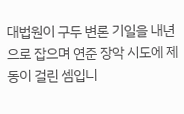대법원이 구두 변론 기일을 내년으로 잡으며 연준 장악 시도에 제동이 걸린 셈입니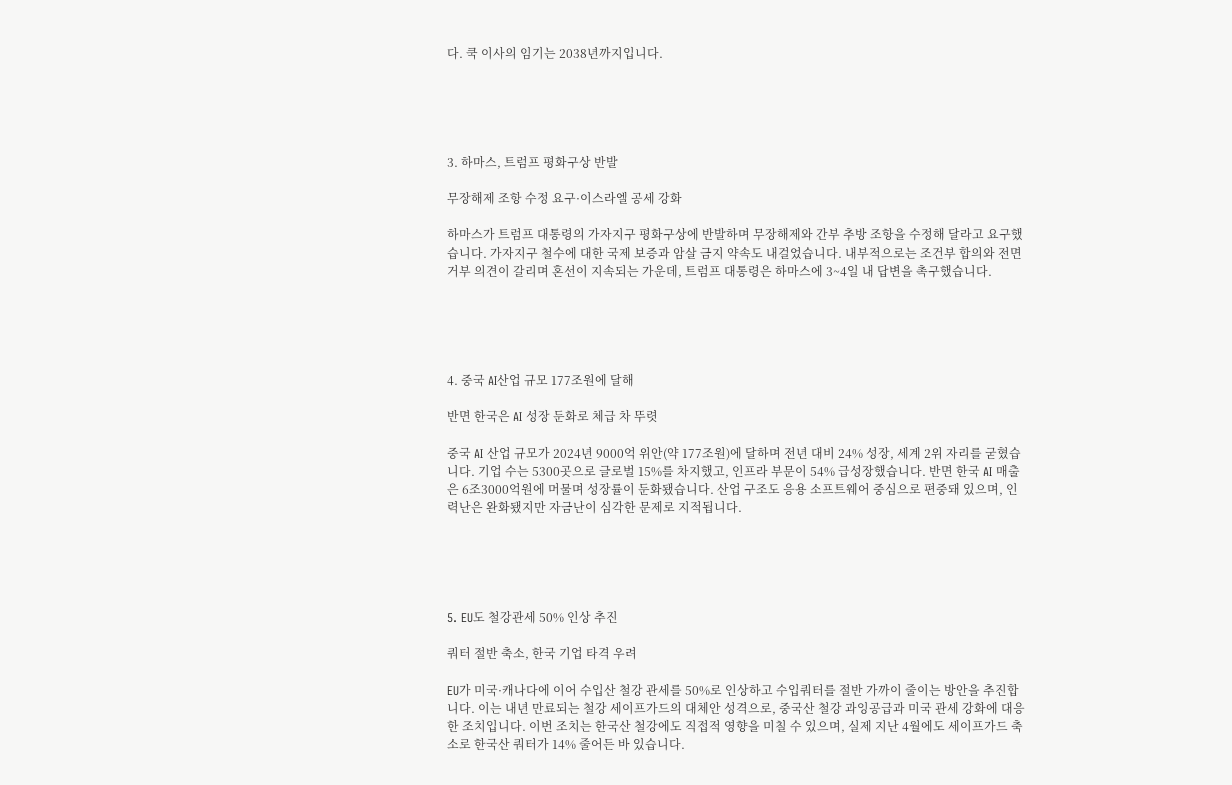다. 쿡 이사의 임기는 2038년까지입니다.





3. 하마스, 트럼프 평화구상 반발

무장해제 조항 수정 요구·이스라엘 공세 강화

하마스가 트럼프 대통령의 가자지구 평화구상에 반발하며 무장해제와 간부 추방 조항을 수정해 달라고 요구했습니다. 가자지구 철수에 대한 국제 보증과 암살 금지 약속도 내걸었습니다. 내부적으로는 조건부 합의와 전면 거부 의견이 갈리며 혼선이 지속되는 가운데, 트럼프 대통령은 하마스에 3~4일 내 답변을 촉구했습니다.





4. 중국 AI산업 규모 177조원에 달해

반면 한국은 AI 성장 둔화로 체급 차 뚜렷

중국 AI 산업 규모가 2024년 9000억 위안(약 177조원)에 달하며 전년 대비 24% 성장, 세계 2위 자리를 굳혔습니다. 기업 수는 5300곳으로 글로벌 15%를 차지했고, 인프라 부문이 54% 급성장했습니다. 반면 한국 AI 매출은 6조3000억원에 머물며 성장률이 둔화됐습니다. 산업 구조도 응용 소프트웨어 중심으로 편중돼 있으며, 인력난은 완화됐지만 자금난이 심각한 문제로 지적됩니다.





5. EU도 철강관세 50% 인상 추진

쿼터 절반 축소, 한국 기업 타격 우려

EU가 미국·캐나다에 이어 수입산 철강 관세를 50%로 인상하고 수입쿼터를 절반 가까이 줄이는 방안을 추진합니다. 이는 내년 만료되는 철강 세이프가드의 대체안 성격으로, 중국산 철강 과잉공급과 미국 관세 강화에 대응한 조치입니다. 이번 조치는 한국산 철강에도 직접적 영향을 미칠 수 있으며, 실제 지난 4월에도 세이프가드 축소로 한국산 쿼터가 14% 줄어든 바 있습니다.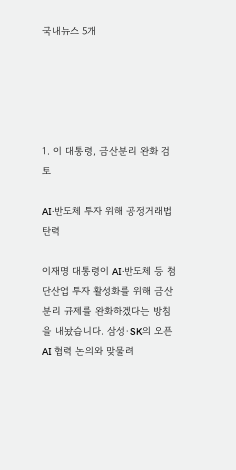국내뉴스 5개





1. 이 대통령, 금산분리 완화 검토

AI·반도체 투자 위해 공정거래법 탄력

이재명 대통령이 AI·반도체 등 첨단산업 투자 활성화를 위해 금산분리 규제를 완화하겠다는 방침을 내놨습니다. 삼성·SK의 오픈AI 협력 논의와 맞물려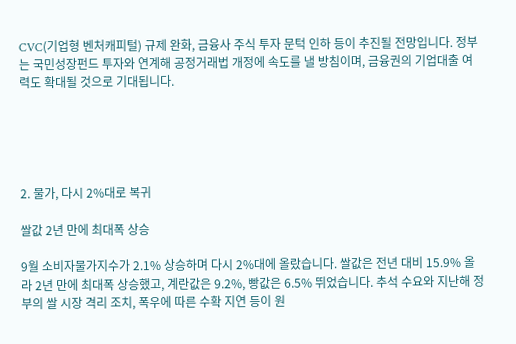CVC(기업형 벤처캐피털) 규제 완화, 금융사 주식 투자 문턱 인하 등이 추진될 전망입니다. 정부는 국민성장펀드 투자와 연계해 공정거래법 개정에 속도를 낼 방침이며, 금융권의 기업대출 여력도 확대될 것으로 기대됩니다.





2. 물가, 다시 2%대로 복귀

쌀값 2년 만에 최대폭 상승

9월 소비자물가지수가 2.1% 상승하며 다시 2%대에 올랐습니다. 쌀값은 전년 대비 15.9% 올라 2년 만에 최대폭 상승했고, 계란값은 9.2%, 빵값은 6.5% 뛰었습니다. 추석 수요와 지난해 정부의 쌀 시장 격리 조치, 폭우에 따른 수확 지연 등이 원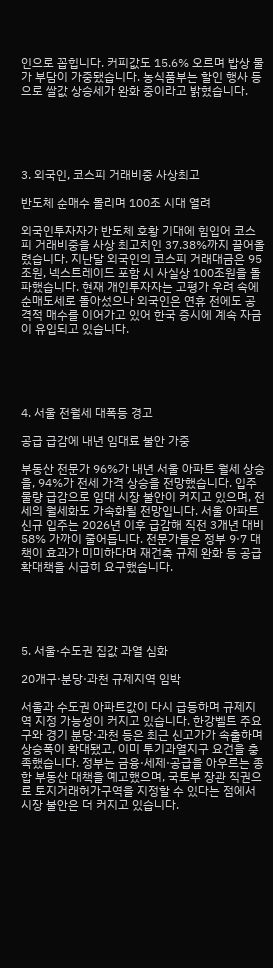인으로 꼽힙니다. 커피값도 15.6% 오르며 밥상 물가 부담이 가중됐습니다. 농식품부는 할인 행사 등으로 쌀값 상승세가 완화 중이라고 밝혔습니다.





3. 외국인, 코스피 거래비중 사상최고

반도체 순매수 몰리며 100조 시대 열려

외국인투자자가 반도체 호황 기대에 힘입어 코스피 거래비중을 사상 최고치인 37.38%까지 끌어올렸습니다. 지난달 외국인의 코스피 거래대금은 95조원, 넥스트레이드 포함 시 사실상 100조원을 돌파했습니다. 현재 개인투자자는 고평가 우려 속에 순매도세로 돌아섰으나 외국인은 연휴 전에도 공격적 매수를 이어가고 있어 한국 증시에 계속 자금이 유입되고 있습니다.





4. 서울 전월세 대폭등 경고

공급 급감에 내년 임대료 불안 가중

부동산 전문가 96%가 내년 서울 아파트 월세 상승을, 94%가 전세 가격 상승을 전망했습니다. 입주 물량 급감으로 임대 시장 불안이 커지고 있으며, 전세의 월세화도 가속화될 전망입니다. 서울 아파트 신규 입주는 2026년 이후 급감해 직전 3개년 대비 58% 가까이 줄어듭니다. 전문가들은 정부 9·7 대책이 효과가 미미하다며 재건축 규제 완화 등 공급 확대책을 시급히 요구했습니다.





5. 서울·수도권 집값 과열 심화

20개구·분당·과천 규제지역 임박

서울과 수도권 아파트값이 다시 급등하며 규제지역 지정 가능성이 커지고 있습니다. 한강벨트 주요 구와 경기 분당·과천 등은 최근 신고가가 속출하며 상승폭이 확대됐고, 이미 투기과열지구 요건을 충족했습니다. 정부는 금융·세제·공급을 아우르는 종합 부동산 대책을 예고했으며, 국토부 장관 직권으로 토지거래허가구역을 지정할 수 있다는 점에서 시장 불안은 더 커지고 있습니다.